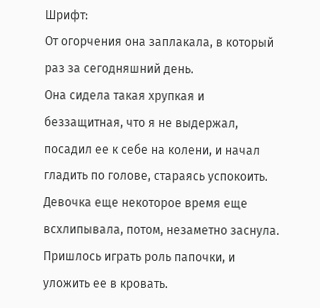Шрифт:
От огорчения она заплакала, в который раз за сегодняшний день.
Она сидела такая хрупкая и беззащитная, что я не выдержал, посадил ее к себе на колени, и начал гладить по голове, стараясь успокоить.
Девочка еще некоторое время еще всхлипывала, потом, незаметно заснула.
Пришлось играть роль папочки, и уложить ее в кровать.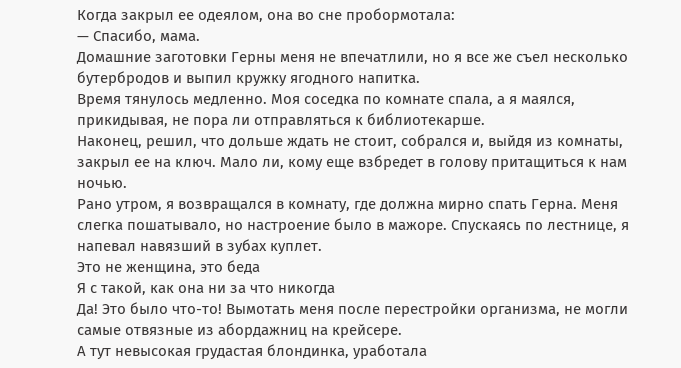Когда закрыл ее одеялом, она во сне пробормотала:
— Спасибо, мама.
Домашние заготовки Герны меня не впечатлили, но я все же съел несколько бутербродов и выпил кружку ягодного напитка.
Время тянулось медленно. Моя соседка по комнате спала, а я маялся, прикидывая, не пора ли отправляться к библиотекарше.
Наконец, решил, что дольше ждать не стоит, собрался и, выйдя из комнаты, закрыл ее на ключ. Мало ли, кому еще взбредет в голову притащиться к нам ночью.
Рано утром, я возвращался в комнату, где должна мирно спать Герна. Меня слегка пошатывало, но настроение было в мажоре. Спускаясь по лестнице, я напевал навязший в зубах куплет.
Это не женщина, это беда
Я с такой, как она ни за что никогда
Да! Это было что-то! Вымотать меня после перестройки организма, не могли самые отвязные из абордажниц на крейсере.
А тут невысокая грудастая блондинка, уработала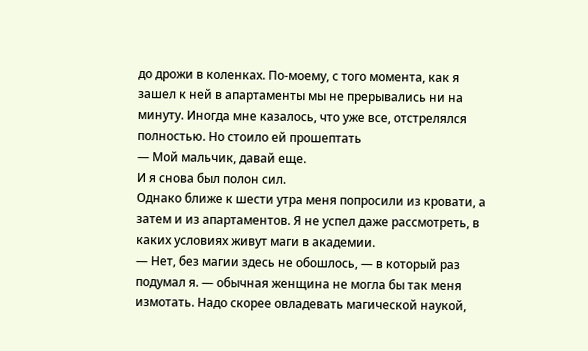до дрожи в коленках. По-моему, с того момента, как я зашел к ней в апартаменты мы не прерывались ни на минуту. Иногда мне казалось, что уже все, отстрелялся полностью. Но стоило ей прошептать
— Мой мальчик, давай еще.
И я снова был полон сил.
Однако ближе к шести утра меня попросили из кровати, а затем и из апартаментов. Я не успел даже рассмотреть, в каких условиях живут маги в академии.
— Нет, без магии здесь не обошлось, — в который раз подумал я. — обычная женщина не могла бы так меня измотать. Надо скорее овладевать магической наукой,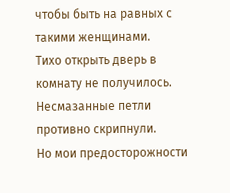чтобы быть на равных с такими женщинами.
Тихо открыть дверь в комнату не получилось. Несмазанные петли противно скрипнули.
Но мои предосторожности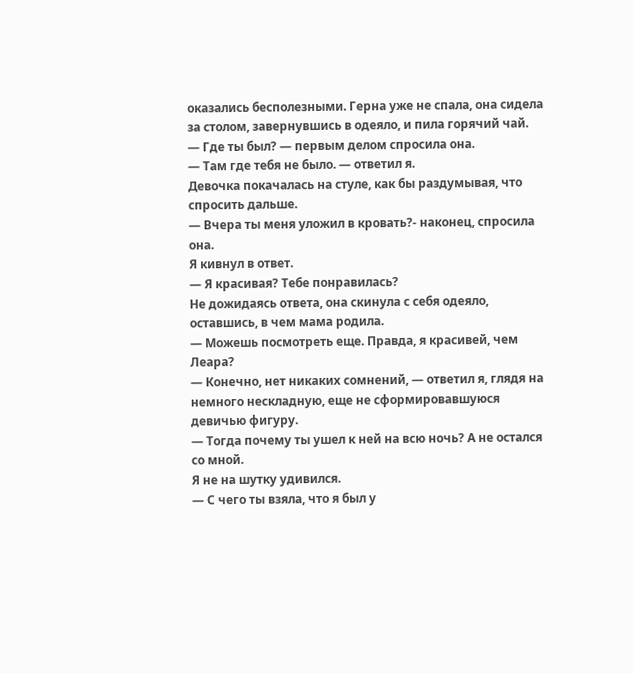оказались бесполезными. Герна уже не спала, она сидела за столом, завернувшись в одеяло, и пила горячий чай.
— Где ты был? — первым делом спросила она.
— Там где тебя не было. — ответил я.
Девочка покачалась на стуле, как бы раздумывая, что спросить дальше.
— Вчера ты меня уложил в кровать?- наконец, спросила она.
Я кивнул в ответ.
— Я красивая? Тебе понравилась?
Не дожидаясь ответа, она скинула с себя одеяло, оставшись, в чем мама родила.
— Можешь посмотреть еще. Правда, я красивей, чем Леара?
— Конечно, нет никаких сомнений, — ответил я, глядя на немного нескладную, еще не сформировавшуюся девичью фигуру.
— Тогда почему ты ушел к ней на всю ночь? А не остался со мной.
Я не на шутку удивился.
— С чего ты взяла, что я был у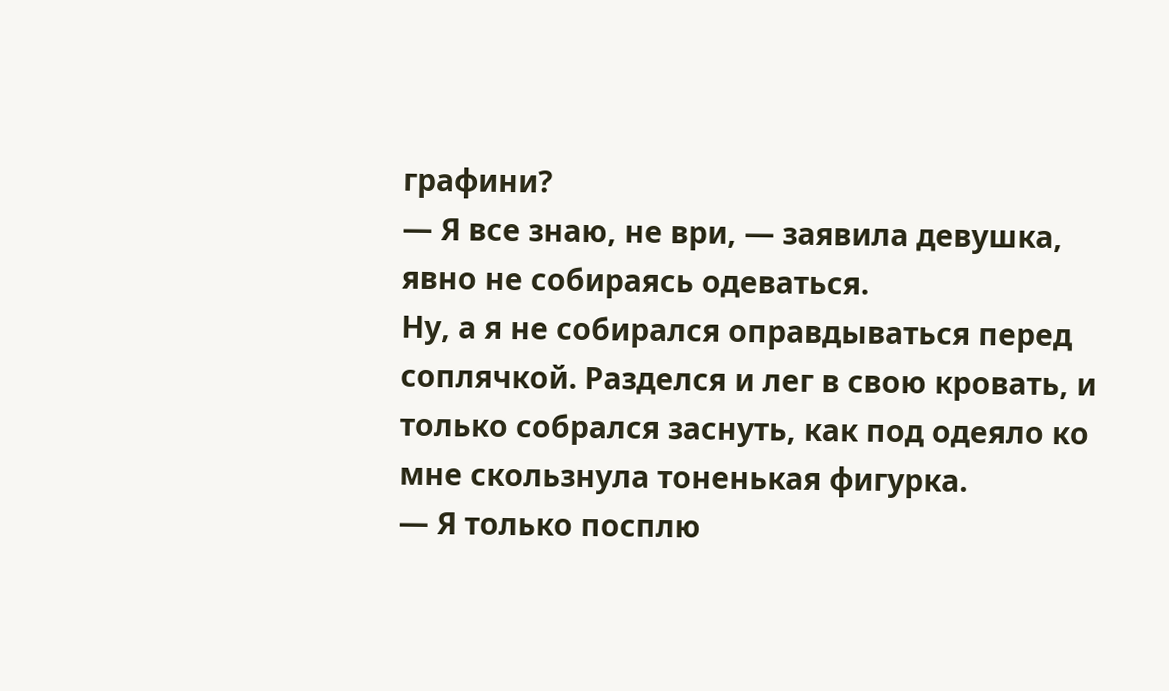графини?
— Я все знаю, не ври, — заявила девушка, явно не собираясь одеваться.
Ну, а я не собирался оправдываться перед соплячкой. Разделся и лег в свою кровать, и только собрался заснуть, как под одеяло ко мне скользнула тоненькая фигурка.
— Я только посплю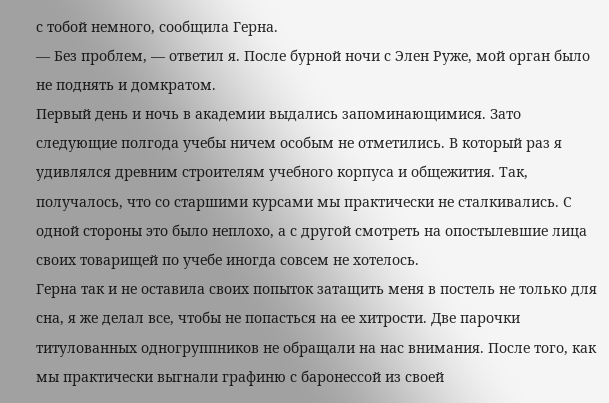с тобой немного, сообщила Герна.
— Без проблем, — ответил я. После бурной ночи с Элен Руже, мой орган было не поднять и домкратом.
Первый день и ночь в академии выдались запоминающимися. Зато следующие полгода учебы ничем особым не отметились. В который раз я удивлялся древним строителям учебного корпуса и общежития. Так, получалось, что со старшими курсами мы практически не сталкивались. С одной стороны это было неплохо, а с другой смотреть на опостылевшие лица своих товарищей по учебе иногда совсем не хотелось.
Герна так и не оставила своих попыток затащить меня в постель не только для сна, я же делал все, чтобы не попасться на ее хитрости. Две парочки титулованных одногруппников не обращали на нас внимания. После того, как мы практически выгнали графиню с баронессой из своей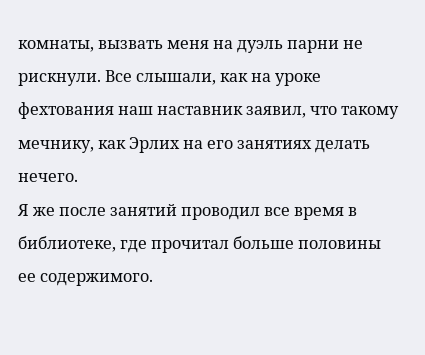комнаты, вызвать меня на дуэль парни не рискнули. Все слышали, как на уроке фехтования наш наставник заявил, что такому мечнику, как Эрлих на его занятиях делать нечего.
Я же после занятий проводил все время в библиотеке, где прочитал больше половины ее содержимого.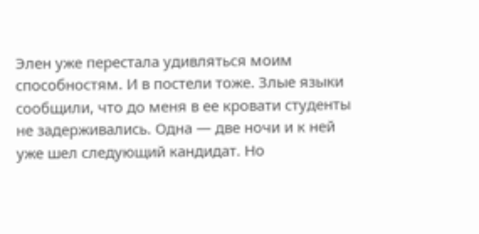Элен уже перестала удивляться моим способностям. И в постели тоже. Злые языки сообщили, что до меня в ее кровати студенты не задерживались. Одна — две ночи и к ней уже шел следующий кандидат. Но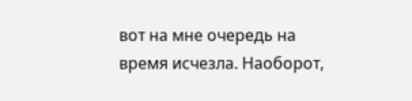вот на мне очередь на время исчезла. Наоборот,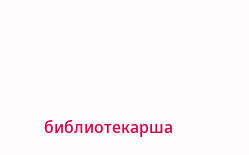библиотекарша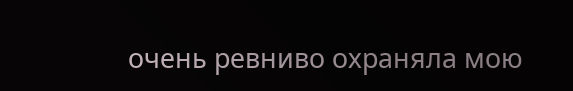очень ревниво охраняла мою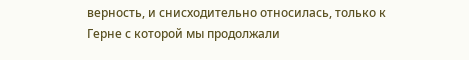верность, и снисходительно относилась, только к Герне с которой мы продолжали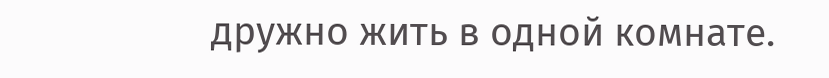дружно жить в одной комнате.